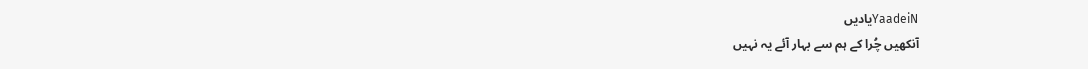YaadeiNیادیں
آنکھیں چُرا کے ہم سے بہار آئے یہ نہیں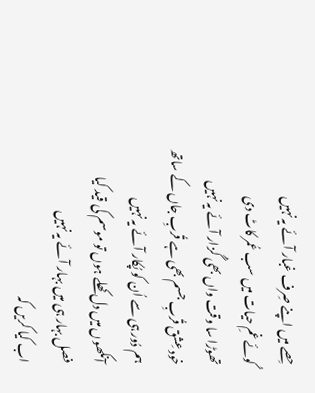حِصے میں اپنے صِرف غبار آئے یہ نہیں
کُوئے غمِ حیات میں سب عُمر کاٹ دی
تھوڑا سا وقت واں بھی گُزار آئے یہ نہیں
خود عِشق قُربِ جسم بھی ہے قُربِ جاں کے ساتھ
ہم دُور ہی سے اُن کو پُکار آئے یہ نہیں
آنکھوں میں دل کھلے ہوں تو موسم کی قید کیا
فصل بہار ہی میں بہار آئے یہ نہیں
اب کیا کریں کہ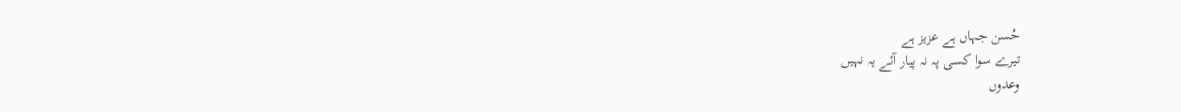حُسن جہاں ہے عزیز ہے
تیرے سوا کسی پہ نہ پیار آئے یہ نہیں
وعدوں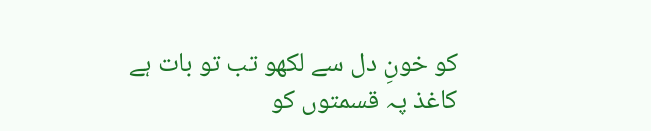کو خونِ دل سے لکھو تب تو بات ہے
کاغذ پہ قسمتوں کو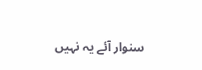سنوار آئے یہ نہیں